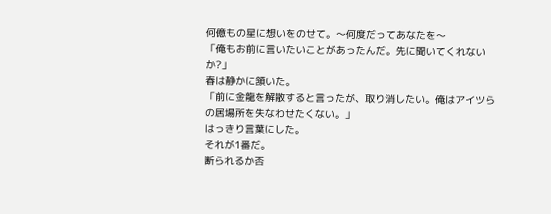何億もの星に想いをのせて。〜何度だってあなたを〜
「俺もお前に言いたいことがあったんだ。先に聞いてくれないか?」
春は静かに頷いた。
「前に金龍を解散すると言ったが、取り消したい。俺はアイツらの居場所を失なわせたくない。」
はっきり言葉にした。
それが1番だ。
断られるか否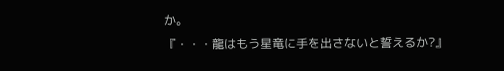か。
『・・・龍はもう星竜に手を出さないと誓えるか?』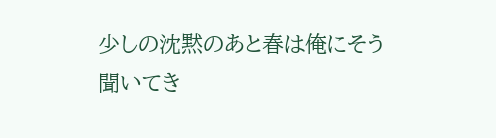少しの沈黙のあと春は俺にそう聞いてき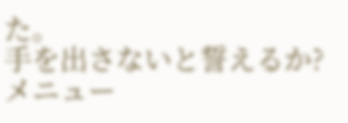た。
手を出さないと誓えるか?
メニュー